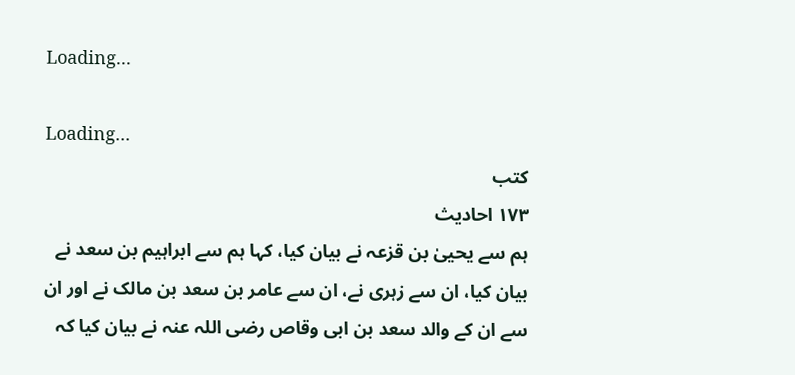Loading...

Loading...
کتب
۱۷۳ احادیث
ہم سے یحییٰ بن قزعہ نے بیان کیا، کہا ہم سے ابراہیم بن سعد نے بیان کیا، ان سے زہری نے، ان سے عامر بن سعد بن مالک نے اور ان سے ان کے والد سعد بن ابی وقاص رضی اللہ عنہ نے بیان کیا کہ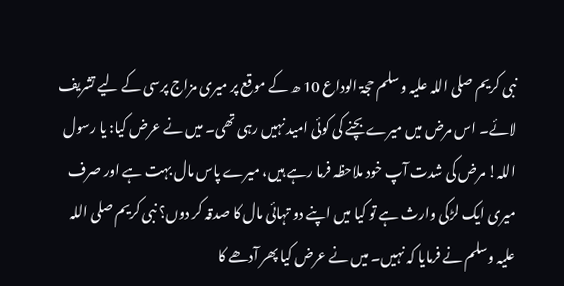نبی کریم صلی اللہ علیہ وسلم حجۃ الوداع 10 ھ کے موقع پر میری مزاج پرسی کے لیے تشریف لائے۔ اس مرض میں میرے بچنے کی کوئی امید نہیں رہی تھی۔ میں نے عرض کیا: یا رسول اللہ! مرض کی شدت آپ خود ملاحظہ فرما رہے ہیں، میرے پاس مال بہت ہے اور صرف میری ایک لڑکی وارث ہے تو کیا میں اپنے دو تہائی مال کا صدقہ کر دوں؟ نبی کریم صلی اللہ علیہ وسلم نے فرمایا کہ نہیں۔ میں نے عرض کیا پھر آدھے کا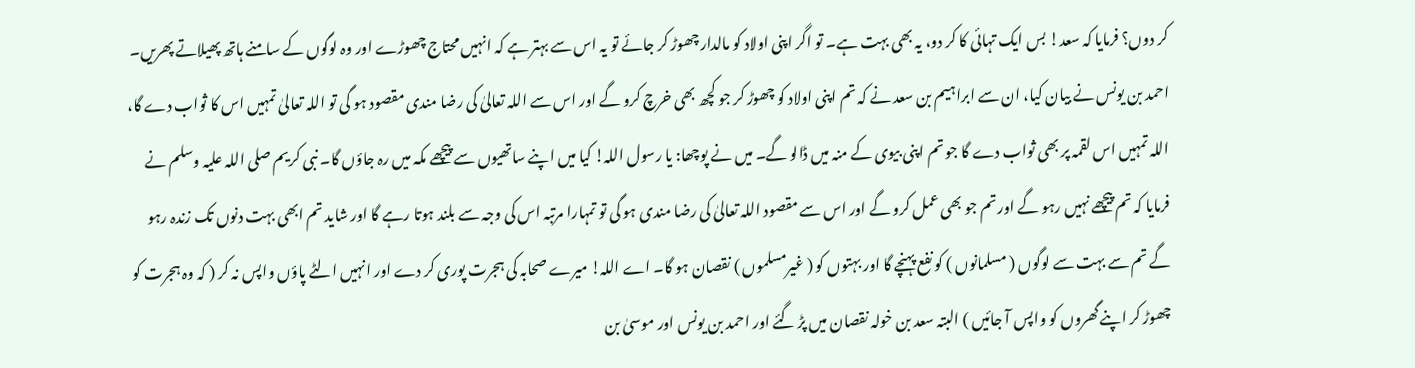کر دوں؟ فرمایا کہ سعد! بس ایک تہائی کا کر دو، یہ بھی بہت ہے۔ تو اگر اپنی اولاد کو مالدار چھوڑ کر جائے تو یہ اس سے بہتر ہے کہ انہیں محتاج چھوڑے اور وہ لوگوں کے سامنے ہاتھ پھیلاتے پھریں۔ احمد بن یونس نے بیان کیا، ان سے ابراہیم بن سعد نے کہ تم اپنی اولاد کو چھوڑ کر جو کچھ بھی خرچ کرو گے اور اس سے اللہ تعالیٰ کی رضا مندی مقصود ہو گی تو اللہ تعالیٰ تمہیں اس کا ثواب دے گا، اللہ تمہیں اس لقمہ پر بھی ثواب دے گا جو تم اپنی بیوی کے منہ میں ڈالو گے۔ میں نے پوچھا: یا رسول اللہ! کیا میں اپنے ساتھیوں سے پیچھے مکہ میں رہ جاؤں گا۔ نبی کریم صلی اللہ علیہ وسلم نے فرمایا کہ تم پیچھے نہیں رہو گے اور تم جو بھی عمل کرو گے اور اس سے مقصود اللہ تعالیٰ کی رضا مندی ہو گی تو تمہارا مرتبہ اس کی وجہ سے بلند ہوتا رہے گا اور شاید تم ابھی بہت دنوں تک زندہ رہو گے تم سے بہت سے لوگوں ( مسلمانوں ) کو نفع پہنچے گا اور بہتوں کو ( غیرمسلموں ) نقصان ہو گا۔ اے اللہ! میرے صحابہ کی ہجرت پوری کر دے اور انہیں الٹے پاؤں واپس نہ کر ( کہ وہ ہجرت کو چھوڑ کر اپنے گھروں کو واپس آ جائیں ) البتہ سعد بن خولہ نقصان میں پڑ گئے اور احمد بن یونس اور موسیٰ بن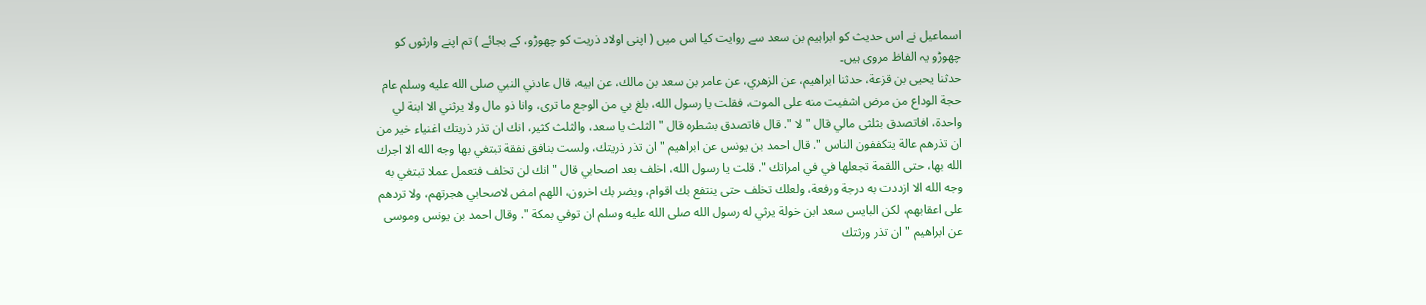اسماعیل نے اس حدیث کو ابراہیم بن سعد سے روایت کیا اس میں ( اپنی اولاد ذریت کو چھوڑو، کے بجائے ) تم اپنے وارثوں کو چھوڑو یہ الفاظ مروی ہیں۔
حدثنا يحيى بن قزعة، حدثنا ابراهيم، عن الزهري، عن عامر بن سعد بن مالك، عن ابيه، قال عادني النبي صلى الله عليه وسلم عام حجة الوداع من مرض اشفيت منه على الموت، فقلت يا رسول الله، بلغ بي من الوجع ما ترى، وانا ذو مال ولا يرثني الا ابنة لي واحدة، افاتصدق بثلثى مالي قال " لا ". قال فاتصدق بشطره قال " الثلث يا سعد، والثلث كثير، انك ان تذر ذريتك اغنياء خير من ان تذرهم عالة يتكففون الناس ". قال احمد بن يونس عن ابراهيم " ان تذر ذريتك، ولست بنافق نفقة تبتغي بها وجه الله الا اجرك الله بها، حتى اللقمة تجعلها في في امراتك ". قلت يا رسول الله، اخلف بعد اصحابي قال " انك لن تخلف فتعمل عملا تبتغي به وجه الله الا ازددت به درجة ورفعة، ولعلك تخلف حتى ينتفع بك اقوام، ويضر بك اخرون، اللهم امض لاصحابي هجرتهم، ولا تردهم على اعقابهم، لكن البايس سعد ابن خولة يرثي له رسول الله صلى الله عليه وسلم ان توفي بمكة ". وقال احمد بن يونس وموسى عن ابراهيم " ان تذر ورثتك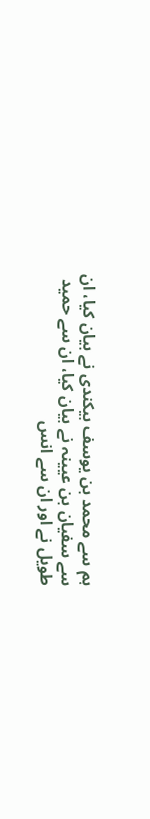ہم سے محمد بن یوسف بیکندی نے بیان کیا، ان سے سفیان بن عیینہ نے بیان کیا، ان سے حمید طویل نے اور ان سے انس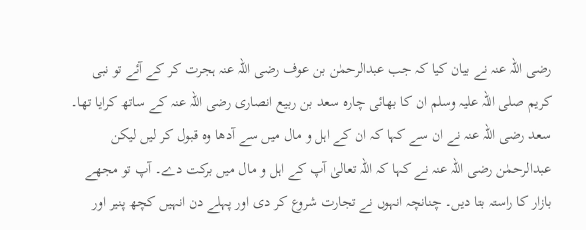رضی اللہ عنہ نے بیان کیا کہ جب عبدالرحمٰن بن عوف رضی اللہ عنہ ہجرت کر کے آئے تو نبی کریم صلی اللہ علیہ وسلم ان کا بھائی چارہ سعد بن ربیع انصاری رضی اللہ عنہ کے ساتھ کرایا تھا۔ سعد رضی اللہ عنہ نے ان سے کہا کہ ان کے اہل و مال میں سے آدھا وہ قبول کر لیں لیکن عبدالرحمٰن رضی اللہ عنہ نے کہا کہ اللہ تعالیٰ آپ کے اہل و مال میں برکت دے۔ آپ تو مجھے بازار کا راستہ بتا دیں۔ چنانچہ انہوں نے تجارت شروع کر دی اور پہلے دن انہیں کچھ پنیر اور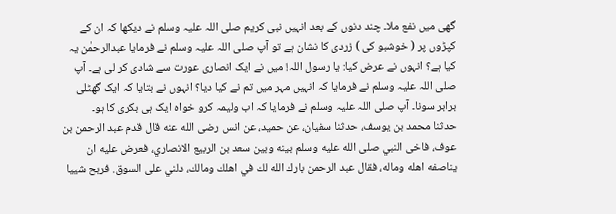گھی میں نفع ملا۔ چند دنوں کے بعد انہیں نبی کریم صلی اللہ علیہ وسلم نے دیکھا کہ ان کے کپڑوں پر ( خوشبو کی ) زردی کا نشان ہے تو آپ صلی اللہ علیہ وسلم نے فرمایا عبدالرحمٰن یہ کیا ہے؟ انہوں نے عرض کیا: یا رسول اللہ! میں نے ایک انصاری عورت سے شادی کر لی ہے۔ آپ صلی اللہ علیہ وسلم نے فرمایا کہ انہیں مہر میں تم نے کیا دیا؟ انہوں نے بتایا کہ ایک گھٹلی برابر سونا۔ آپ صلی اللہ علیہ وسلم نے فرمایا کہ اب ولیمہ کرو خواہ ایک ہی بکری کا ہو۔
حدثنا محمد بن يوسف، حدثنا سفيان، عن حميد، عن انس رضى الله عنه قال قدم عبد الرحمن بن عوف، فاخى النبي صلى الله عليه وسلم بينه وبين سعد بن الربيع الانصاري، فعرض عليه ان يناصفه اهله وماله، فقال عبد الرحمن بارك الله لك في اهلك ومالك، دلني على السوق. فربح شييا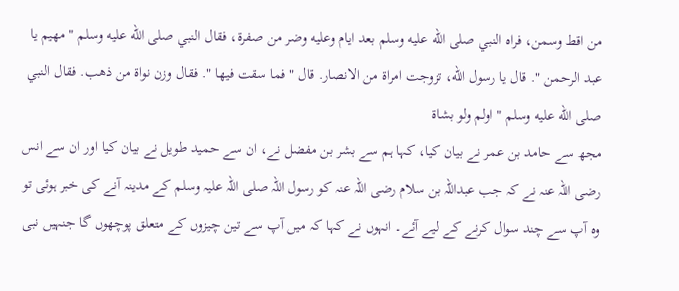من اقط وسمن، فراه النبي صلى الله عليه وسلم بعد ايام وعليه وضر من صفرة، فقال النبي صلى الله عليه وسلم " مهيم يا عبد الرحمن ". قال يا رسول الله، تزوجت امراة من الانصار. قال " فما سقت فيها ". فقال وزن نواة من ذهب. فقال النبي صلى الله عليه وسلم " اولم ولو بشاة
مجھ سے حامد بن عمر نے بیان کیا، کہا ہم سے بشر بن مفضل نے، ان سے حمید طویل نے بیان کیا اور ان سے انس رضی اللہ عنہ نے کہ جب عبداللہ بن سلام رضی اللہ عنہ کو رسول اللہ صلی اللہ علیہ وسلم کے مدینہ آنے کی خبر ہوئی تو وہ آپ سے چند سوال کرنے کے لیے آئے۔ انہوں نے کہا کہ میں آپ سے تین چیزوں کے متعلق پوچھوں گا جنہیں نبی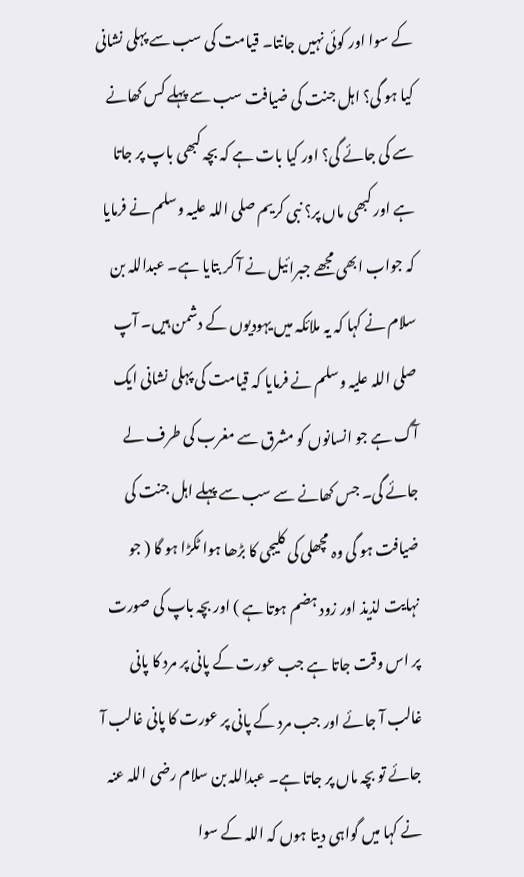کے سوا اور کوئی نہیں جانتا۔ قیامت کی سب سے پہلی نشانی کیا ہو گی؟ اہل جنت کی ضیافت سب سے پہلے کس کھانے سے کی جائے گی؟ اور کیا بات ہے کہ بچہ کبھی باپ پر جاتا ہے اور کبھی ماں پر؟ نبی کریم صلی اللہ علیہ وسلم نے فرمایا کہ جواب ابھی مجھے جبرائیل نے آ کر بتایا ہے۔ عبداللہ بن سلام نے کہا کہ یہ ملائکہ میں یہودیوں کے دشمن ہیں۔ آپ صلی اللہ علیہ وسلم نے فرمایا کہ قیامت کی پہلی نشانی ایک آگ ہے جو انسانوں کو مشرق سے مغرب کی طرف لے جائے گی۔ جس کھانے سے سب سے پہلے اہل جنت کی ضیافت ہو گی وہ مچھلی کی کلیجی کا بڑھا ہوا ٹکڑا ہو گا ( جو نہایت لذیذ اور زود ہضم ہوتا ہے ) اور بچہ باپ کی صورت پر اس وقت جاتا ہے جب عورت کے پانی پر مرد کا پانی غالب آ جائے اور جب مرد کے پانی پر عورت کا پانی غالب آ جائے تو بچہ ماں پر جاتا ہے۔ عبداللہ بن سلام رضی اللہ عنہ نے کہا میں گواہی دیتا ہوں کہ اللہ کے سوا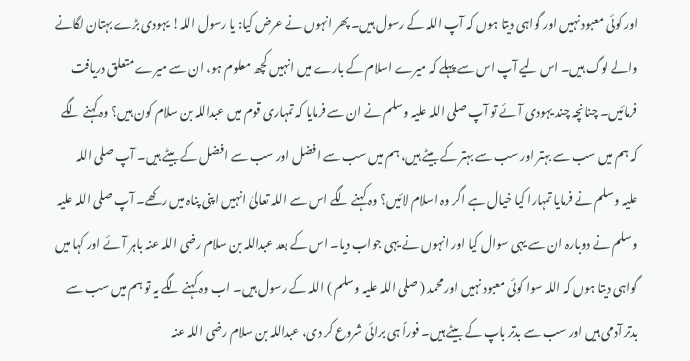اور کوئی معبود نہیں اور گواہی دیتا ہوں کہ آپ اللہ کے رسول ہیں۔ پھر انہوں نے عرض کیا: یا رسول اللہ! یہودی بڑے بہتان لگانے والے لوگ ہیں۔ اس لیے آپ اس سے پہلے کہ میرے اسلام کے بارے میں انہیں کچھ معلوم ہو، ان سے میرے متعلق دریافت فرمائیں۔ چنانچہ چند یہودی آئے تو آپ صلی اللہ علیہ وسلم نے ان سے فرمایا کہ تمہاری قوم میں عبداللہ بن سلام کون ہیں؟ وہ کہنے لگے کہ ہم میں سب سے بہتر اور سب سے بہتر کے بیٹے ہیں، ہم میں سب سے افضل اور سب سے افضل کے بیٹے ہیں۔ آپ صلی اللہ علیہ وسلم نے فرمایا تمہارا کیا خیال ہے اگر وہ اسلام لائیں؟ وہ کہنے لگے اس سے اللہ تعالیٰ انہیں اپنی پناہ میں رکھے۔ آپ صلی اللہ علیہ وسلم نے دوبارہ ان سے یہی سوال کیا اور انہوں نے یہی جواب دیا۔ اس کے بعد عبداللہ بن سلام رضی اللہ عنہ باہر آئے اور کہا میں گواہی دیتا ہوں کہ اللہ سوا کوئی معبود نہیں اور محمد ( صلی اللہ علیہ وسلم ) اللہ کے رسول ہیں۔ اب وہ کہنے لگے یہ تو ہم میں سب سے بدتر آدمی ہیں اور سب سے بدتر باپ کے بیٹے ہیں۔ فوراً ہی برائی شروع کر دی، عبداللہ بن سلام رضی اللہ عنہ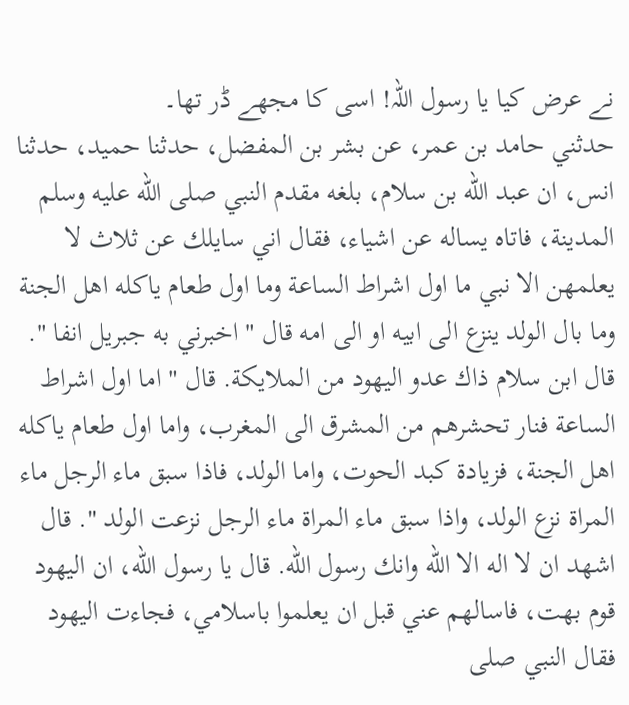نے عرض کیا یا رسول اللہ! اسی کا مجھے ڈر تھا۔
حدثني حامد بن عمر، عن بشر بن المفضل، حدثنا حميد، حدثنا انس، ان عبد الله بن سلام، بلغه مقدم النبي صلى الله عليه وسلم المدينة، فاتاه يساله عن اشياء، فقال اني سايلك عن ثلاث لا يعلمهن الا نبي ما اول اشراط الساعة وما اول طعام ياكله اهل الجنة وما بال الولد ينزع الى ابيه او الى امه قال " اخبرني به جبريل انفا ". قال ابن سلام ذاك عدو اليهود من الملايكة. قال " اما اول اشراط الساعة فنار تحشرهم من المشرق الى المغرب، واما اول طعام ياكله اهل الجنة، فزيادة كبد الحوت، واما الولد، فاذا سبق ماء الرجل ماء المراة نزع الولد، واذا سبق ماء المراة ماء الرجل نزعت الولد ". قال اشهد ان لا اله الا الله وانك رسول الله. قال يا رسول الله، ان اليهود قوم بهت، فاسالهم عني قبل ان يعلموا باسلامي، فجاءت اليهود فقال النبي صلى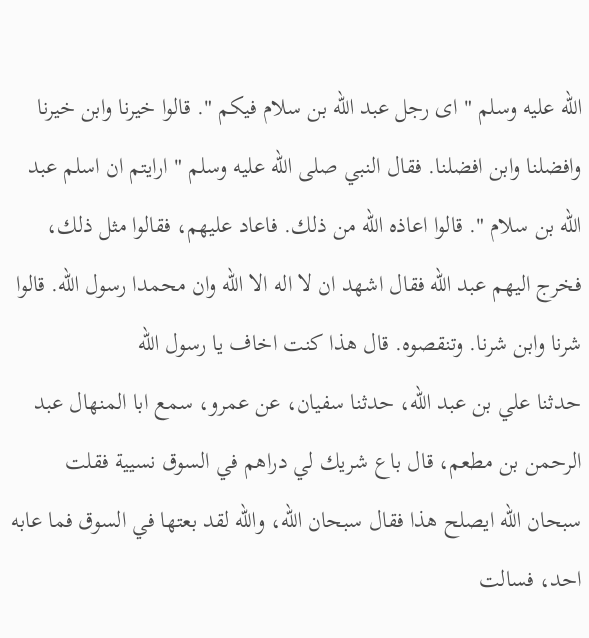الله عليه وسلم " اى رجل عبد الله بن سلام فيكم ". قالوا خيرنا وابن خيرنا وافضلنا وابن افضلنا. فقال النبي صلى الله عليه وسلم " ارايتم ان اسلم عبد الله بن سلام ". قالوا اعاذه الله من ذلك. فاعاد عليهم، فقالوا مثل ذلك، فخرج اليهم عبد الله فقال اشهد ان لا اله الا الله وان محمدا رسول الله. قالوا شرنا وابن شرنا. وتنقصوه. قال هذا كنت اخاف يا رسول الله
حدثنا علي بن عبد الله، حدثنا سفيان، عن عمرو، سمع ابا المنهال عبد الرحمن بن مطعم، قال باع شريك لي دراهم في السوق نسيية فقلت سبحان الله ايصلح هذا فقال سبحان الله، والله لقد بعتها في السوق فما عابه احد، فسالت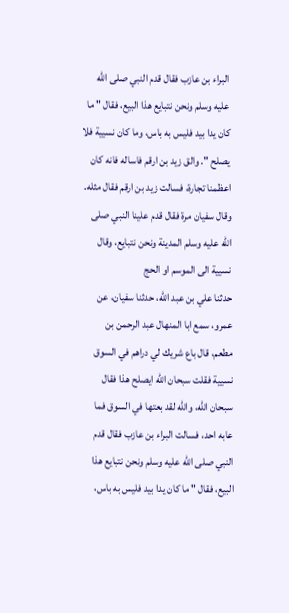البراء بن عازب فقال قدم النبي صلى الله عليه وسلم ونحن نتبايع هذا البيع، فقال " ما كان يدا بيد فليس به باس، وما كان نسيية فلا يصلح ". والق زيد بن ارقم فاساله فانه كان اعظمنا تجارة، فسالت زيد بن ارقم فقال مثله. وقال سفيان مرة فقال قدم علينا النبي صلى الله عليه وسلم المدينة ونحن نتبايع، وقال نسيية الى الموسم او الحج
حدثنا علي بن عبد الله، حدثنا سفيان، عن عمرو، سمع ابا المنهال عبد الرحمن بن مطعم، قال باع شريك لي دراهم في السوق نسيية فقلت سبحان الله ايصلح هذا فقال سبحان الله، والله لقد بعتها في السوق فما عابه احد، فسالت البراء بن عازب فقال قدم النبي صلى الله عليه وسلم ونحن نتبايع هذا البيع، فقال " ما كان يدا بيد فليس به باس،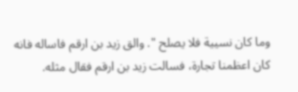وما كان نسيية فلا يصلح ". والق زيد بن ارقم فاساله فانه كان اعظمنا تجارة، فسالت زيد بن ارقم فقال مثله.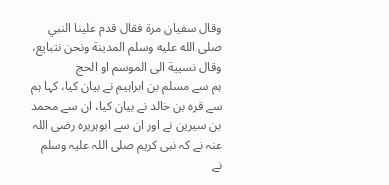وقال سفيان مرة فقال قدم علينا النبي صلى الله عليه وسلم المدينة ونحن نتبايع، وقال نسيية الى الموسم او الحج
ہم سے مسلم بن ابراہیم نے بیان کیا، کہا ہم سے قرہ بن خالد نے بیان کیا، ان سے محمد بن سیرین نے اور ان سے ابوہریرہ رضی اللہ عنہ نے کہ نبی کریم صلی اللہ علیہ وسلم نے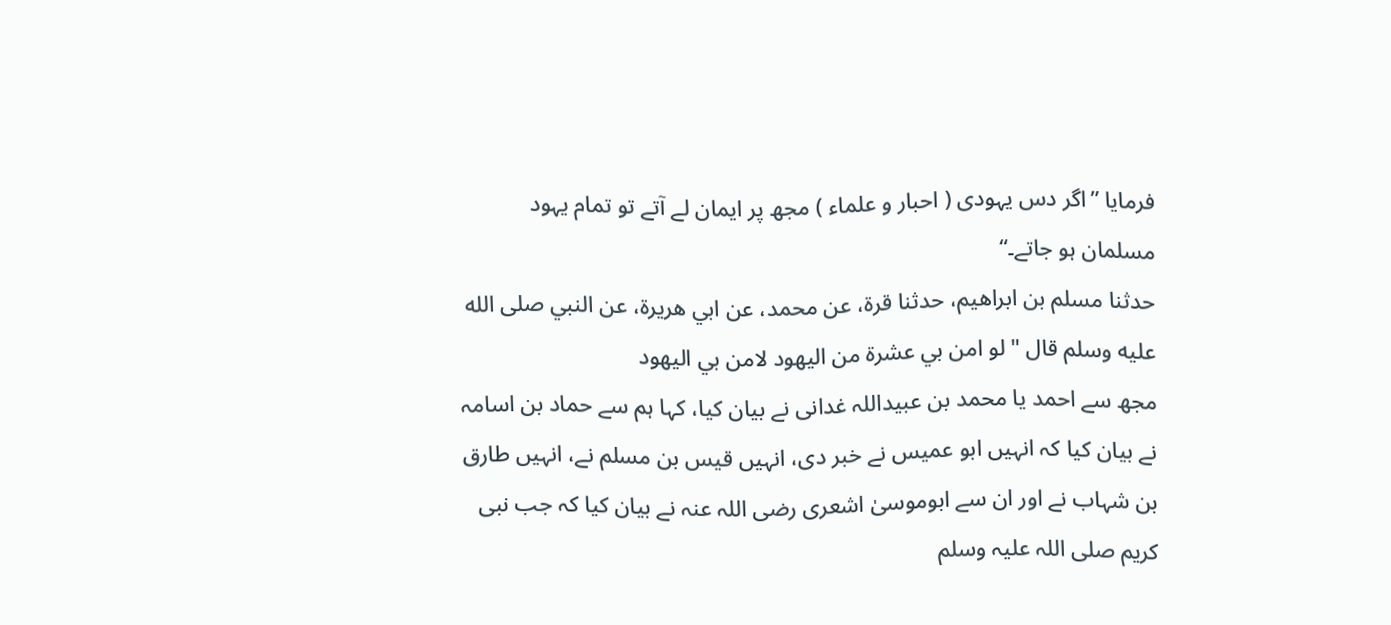فرمایا ”اگر دس یہودی ( احبار و علماء ) مجھ پر ایمان لے آتے تو تمام یہود مسلمان ہو جاتے۔“
حدثنا مسلم بن ابراهيم، حدثنا قرة، عن محمد، عن ابي هريرة، عن النبي صلى الله عليه وسلم قال " لو امن بي عشرة من اليهود لامن بي اليهود
مجھ سے احمد یا محمد بن عبیداللہ غدانی نے بیان کیا، کہا ہم سے حماد بن اسامہ نے بیان کیا کہ انہیں ابو عمیس نے خبر دی، انہیں قیس بن مسلم نے، انہیں طارق بن شہاب نے اور ان سے ابوموسیٰ اشعری رضی اللہ عنہ نے بیان کیا کہ جب نبی کریم صلی اللہ علیہ وسلم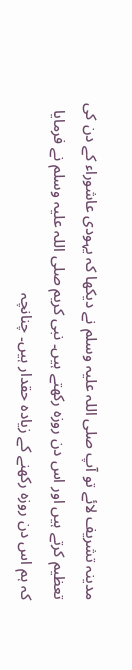مدینہ تشریف لائے تو آپ صلی اللہ علیہ وسلم نے دیکھا کہ یہودی عاشوراء کے دن کی تعظیم کرتے ہیں اور اس دن روزہ رکھتے ہیں۔ نبی کریم صلی اللہ علیہ وسلم نے فرمایا کہ ہم اس دن روزہ رکھنے کے زیادہ حقدار ہیں۔ چنانچہ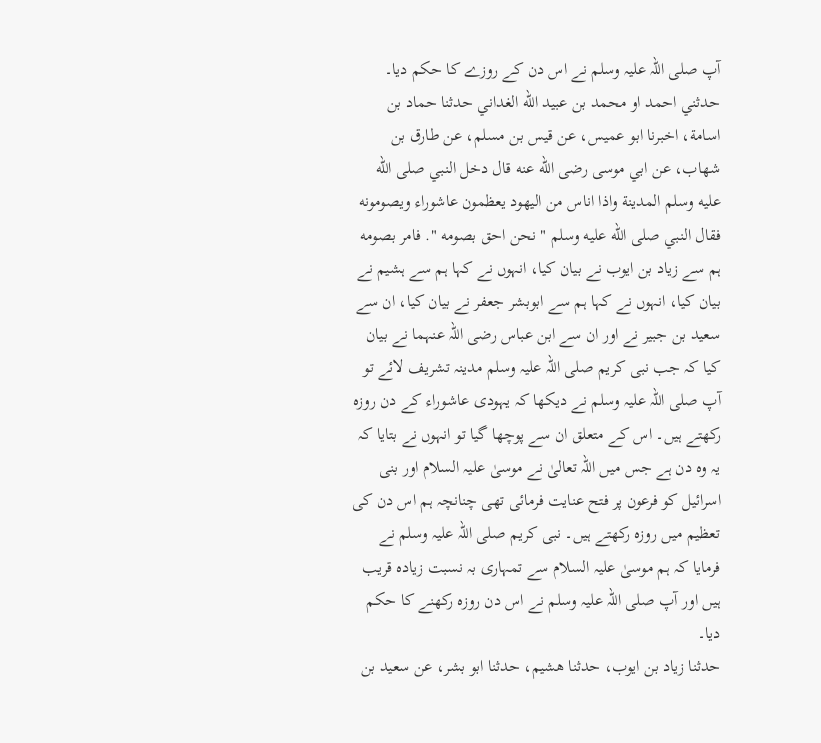آپ صلی اللہ علیہ وسلم نے اس دن کے روزے کا حکم دیا۔
حدثني احمد او محمد بن عبيد الله الغداني حدثنا حماد بن اسامة، اخبرنا ابو عميس، عن قيس بن مسلم، عن طارق بن شهاب، عن ابي موسى رضى الله عنه قال دخل النبي صلى الله عليه وسلم المدينة واذا اناس من اليهود يعظمون عاشوراء ويصومونه فقال النبي صلى الله عليه وسلم " نحن احق بصومه ". فامر بصومه
ہم سے زیاد بن ایوب نے بیان کیا، انہوں نے کہا ہم سے ہشیم نے بیان کیا، انہوں نے کہا ہم سے ابوبشر جعفر نے بیان کیا، ان سے سعید بن جبیر نے اور ان سے ابن عباس رضی اللہ عنہما نے بیان کیا کہ جب نبی کریم صلی اللہ علیہ وسلم مدینہ تشریف لائے تو آپ صلی اللہ علیہ وسلم نے دیکھا کہ یہودی عاشوراء کے دن روزہ رکھتے ہیں۔ اس کے متعلق ان سے پوچھا گیا تو انہوں نے بتایا کہ یہ وہ دن ہے جس میں اللہ تعالیٰ نے موسیٰ علیہ السلام اور بنی اسرائیل کو فرعون پر فتح عنایت فرمائی تھی چنانچہ ہم اس دن کی تعظیم میں روزہ رکھتے ہیں۔ نبی کریم صلی اللہ علیہ وسلم نے فرمایا کہ ہم موسیٰ علیہ السلام سے تمہاری بہ نسبت زیادہ قریب ہیں اور آپ صلی اللہ علیہ وسلم نے اس دن روزہ رکھنے کا حکم دیا۔
حدثنا زياد بن ايوب، حدثنا هشيم، حدثنا ابو بشر، عن سعيد بن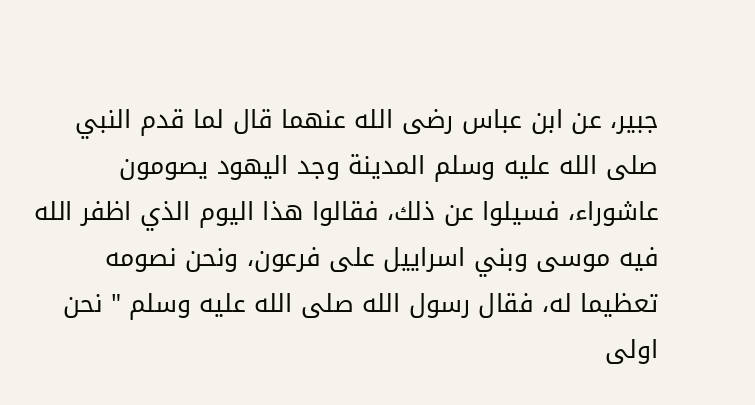جبير، عن ابن عباس رضى الله عنهما قال لما قدم النبي صلى الله عليه وسلم المدينة وجد اليهود يصومون عاشوراء، فسيلوا عن ذلك، فقالوا هذا اليوم الذي اظفر الله فيه موسى وبني اسراييل على فرعون، ونحن نصومه تعظيما له، فقال رسول الله صلى الله عليه وسلم " نحن اولى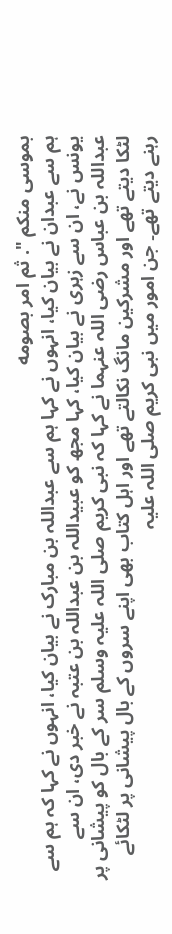بموسى منكم ". ثم امر بصومه
ہم سے عبدان نے بیان کیا، انہوں نے کہا ہم سے عبداللہ بن مبارک نے بیان کیا، انہوں نے کہا کہ ہم سے یونس نے، ان سے زہری نے بیان کیا، کہا مجھ کو عبیداللہ بن عبداللہ بن عتبہ نے خبر دی، ان سے عبداللہ بن عباس رضی اللہ عنہما نے کہا کہ نبی کریم صلی اللہ علیہ وسلم سر کے بال کو پیشانی پر لٹکا دیتے تھے اور مشرکین مانگ نکالتے تھے اور اہل کتاب بھی اپنے سروں کے بال پیشانی پر لٹکائے رہنے دیتے تھے۔ جن امور میں نبی کریم صلی اللہ علیہ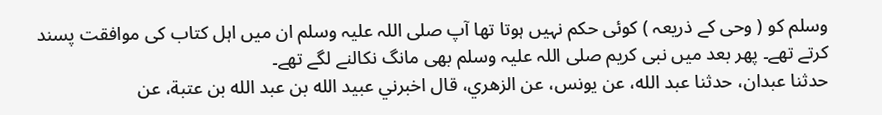وسلم کو ( وحی کے ذریعہ ) کوئی حکم نہیں ہوتا تھا آپ صلی اللہ علیہ وسلم ان میں اہل کتاب کی موافقت پسند کرتے تھے۔ پھر بعد میں نبی کریم صلی اللہ علیہ وسلم بھی مانگ نکالنے لگے تھے۔
حدثنا عبدان، حدثنا عبد الله، عن يونس، عن الزهري، قال اخبرني عبيد الله بن عبد الله بن عتبة، عن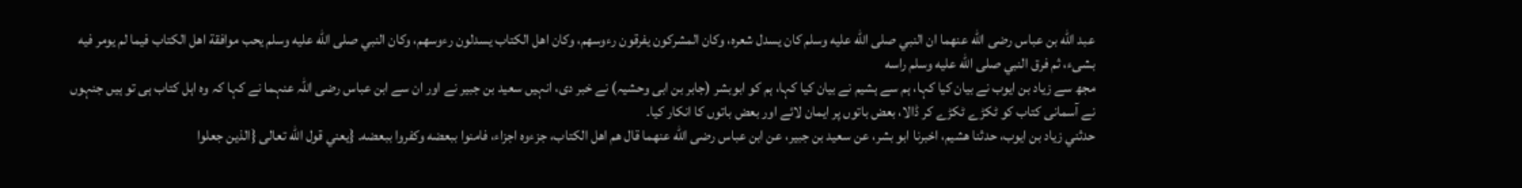عبد الله بن عباس رضى الله عنهما ان النبي صلى الله عليه وسلم كان يسدل شعره، وكان المشركون يفرقون رءوسهم، وكان اهل الكتاب يسدلون رءوسهم، وكان النبي صلى الله عليه وسلم يحب موافقة اهل الكتاب فيما لم يومر فيه بشىء، ثم فرق النبي صلى الله عليه وسلم راسه
مجھ سے زیاد بن ایوب نے بیان کیا کہا، ہم سے ہشیم نے بیان کیا کہا، ہم کو ابوبشر (جابر بن ابی وحشیہ) نے خبر دی، انہیں سعید بن جبیر نے اور ان سے ابن عباس رضی اللہ عنہما نے کہا کہ وہ اہل کتاب ہی تو ہیں جنہوں نے آسمانی کتاب کو ٹکڑے ٹکڑے کر ڈالا، بعض باتوں پر ایمان لائے اور بعض باتوں کا انکار کیا۔
حدثني زياد بن ايوب، حدثنا هشيم، اخبرنا ابو بشر، عن سعيد بن جبير، عن ابن عباس رضى الله عنهما قال هم اهل الكتاب، جزءوه اجزاء، فامنوا ببعضه وكفروا ببعضه. {يعني قول الله تعالى {الذين جعلوا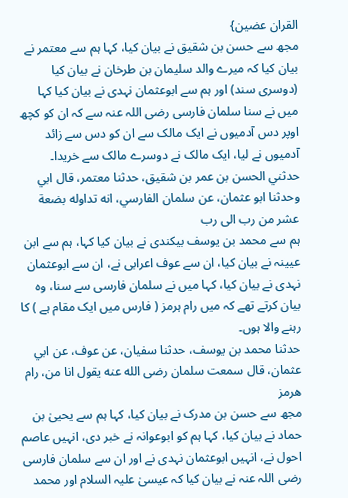القران عضين}
مجھ سے حسن بن شقیق نے بیان کیا، کہا ہم سے معتمر نے بیان کیا کہ میرے والد سلیمان بن طرخان نے بیان کیا (دوسری سند) اور ہم سے ابوعثمان نہدی نے بیان کیا کہا میں نے سنا سلمان فارسی رضی اللہ عنہ سے کہ ان کو کچھ اوپر دس آدمیوں نے ایک مالک سے ان کو دس سے زائد آدمیوں نے لیا، ایک مالک نے دوسرے مالک سے خریدا۔
حدثني الحسن بن عمر بن شقيق، حدثنا معتمر، قال ابي وحدثنا ابو عثمان، عن سلمان الفارسي، انه تداوله بضعة عشر من رب الى رب
ہم سے محمد بن یوسف بیکندی نے بیان کیا کہا، ہم سے ابن عیینہ نے بیان کیا، ان سے عوف اعرابی نے، ان سے ابوعثمان نہدی نے بیان کیا، کہا میں نے سلمان فارسی سے سنا، وہ بیان کرتے تھے کہ میں رام ہرمز ( فارس میں ایک مقام ہے ) کا رہنے والا ہوں۔
حدثنا محمد بن يوسف، حدثنا سفيان، عن عوف، عن ابي عثمان، قال سمعت سلمان رضى الله عنه يقول انا من، رام هرمز
مجھ سے حسن بن مدرک نے بیان کیا، کہا ہم سے یحییٰ بن حماد نے بیان کیا، کہا ہم کو ابوعوانہ نے خبر دی، انہیں عاصم احول نے، انہیں ابوعثمان نہدی نے اور ان سے سلمان فارسی رضی اللہ عنہ نے بیان کیا کہ عیسیٰ علیہ السلام اور محمد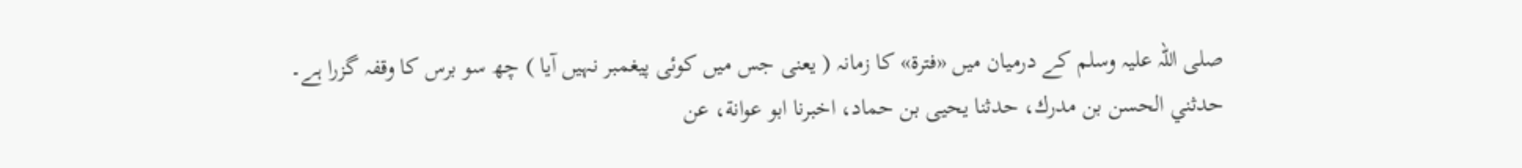صلی اللہ علیہ وسلم کے درمیان میں «فترة» کا زمانہ ( یعنی جس میں کوئی پیغمبر نہیں آیا ) چھ سو برس کا وقفہ گزرا ہے۔
حدثني الحسن بن مدرك، حدثنا يحيى بن حماد، اخبرنا ابو عوانة، عن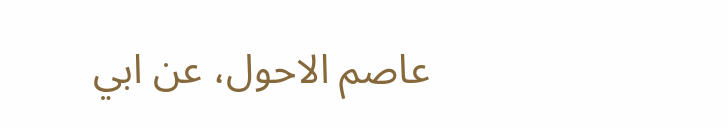عاصم الاحول، عن ابي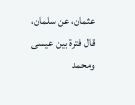عثمان، عن سلمان، قال فترة بين عيسى ومحمد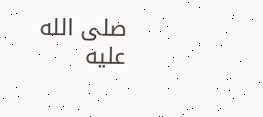صلى الله عليه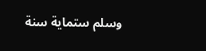وسلم ستماية سنة